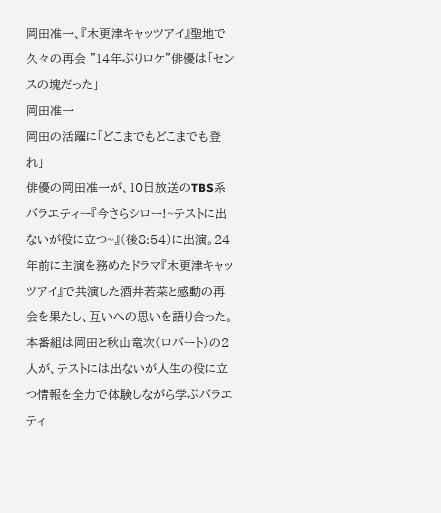岡田准一、『木更津キャッツアイ』聖地で久々の再会 "14年ぶりロケ"俳優は「センスの塊だった」
岡田准一
岡田の活躍に「どこまでもどこまでも登れ」
俳優の岡田准一が、10日放送のTBS系バラエティー『今さらシロー!~テストに出ないが役に立つ~』(後8:54)に出演。24年前に主演を務めたドラマ『木更津キャッツアイ』で共演した酒井若菜と感動の再会を果たし、互いへの思いを語り合った。
本番組は岡田と秋山竜次(ロバート)の2人が、テストには出ないが人生の役に立つ情報を全力で体験しながら学ぶバラエティ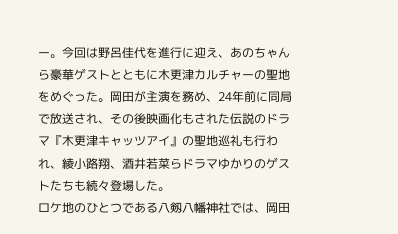ー。今回は野呂佳代を進行に迎え、あのちゃんら豪華ゲストとともに木更津カルチャーの聖地をめぐった。岡田が主演を務め、24年前に同局で放送され、その後映画化もされた伝説のドラマ『木更津キャッツアイ』の聖地巡礼も行われ、綾小路翔、酒井若菜らドラマゆかりのゲストたちも続々登場した。
ロケ地のひとつである八剱八幡神社では、岡田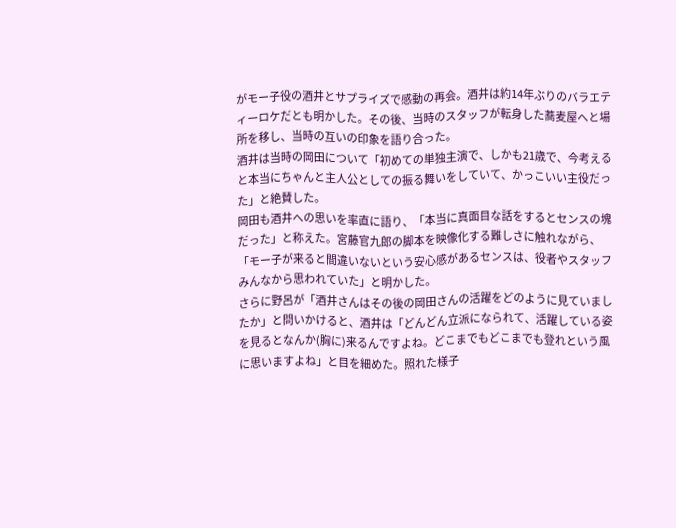がモー子役の酒井とサプライズで感動の再会。酒井は約14年ぶりのバラエティーロケだとも明かした。その後、当時のスタッフが転身した蕎麦屋へと場所を移し、当時の互いの印象を語り合った。
酒井は当時の岡田について「初めての単独主演で、しかも21歳で、今考えると本当にちゃんと主人公としての振る舞いをしていて、かっこいい主役だった」と絶賛した。
岡田も酒井への思いを率直に語り、「本当に真面目な話をするとセンスの塊だった」と称えた。宮藤官九郎の脚本を映像化する難しさに触れながら、「モー子が来ると間違いないという安心感があるセンスは、役者やスタッフみんなから思われていた」と明かした。
さらに野呂が「酒井さんはその後の岡田さんの活躍をどのように見ていましたか」と問いかけると、酒井は「どんどん立派になられて、活躍している姿を見るとなんか(胸に)来るんですよね。どこまでもどこまでも登れという風に思いますよね」と目を細めた。照れた様子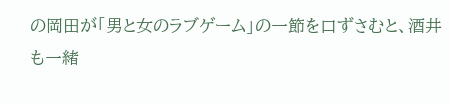の岡田が「男と女のラブゲーム」の一節を口ずさむと、酒井も一緒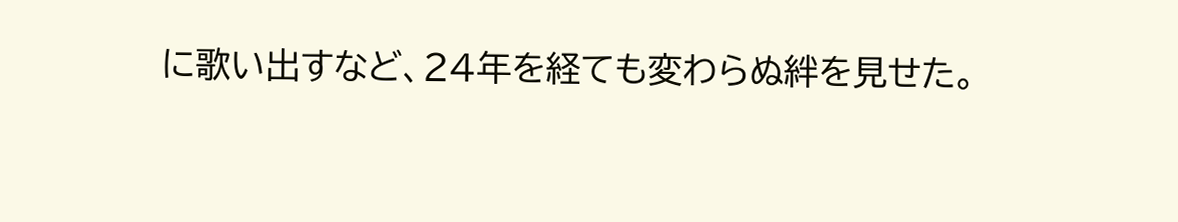に歌い出すなど、24年を経ても変わらぬ絆を見せた。